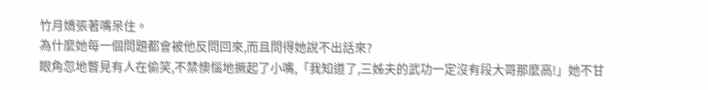竹月嬌張著嘴呆住。
為什麼她每一個問題都會被他反問回來,而且問得她說不出話來?
眼角忽地瞥見有人在偷笑,不禁懊惱地撅起了小嘴,「我知道了,三姊夫的武功一定沒有段大哥那麼高!」她不甘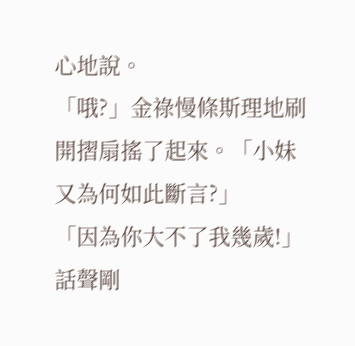心地說。
「哦?」金祿慢條斯理地刷開摺扇搖了起來。「小妹又為何如此斷言?」
「因為你大不了我幾歲!」
話聲剛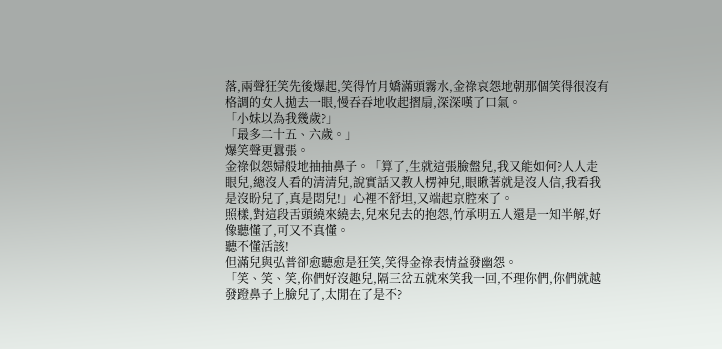落,兩聲狂笑先後爆起,笑得竹月嬌滿頭霧水,金祿哀怨地朝那個笑得很沒有格調的女人拋去一眼,慢吞吞地收起摺扇,深深嘆了口氣。
「小妹以為我幾歲?」
「最多二十五、六歲。」
爆笑聲更囂張。
金祿似怨婦般地抽抽鼻子。「算了,生就這張臉盤兒,我又能如何?人人走眼兒,總沒人看的清清兒,說實話又教人楞神兒,眼瞅著就是沒人信,我看我是沒盼兒了,真是悶兒!」心裡不舒坦,又端起京腔來了。
照樣,對這段舌頭繞來繞去,兒來兒去的抱怨,竹承明五人還是一知半解,好像聽懂了,可又不真懂。
聽不懂活該!
但滿兒與弘普卻愈聽愈是狂笑,笑得金祿表情益發幽怨。
「笑、笑、笑,你們好沒趣兒,隔三岔五就來笑我一回,不理你們,你們就越發蹬鼻子上臉兒了,太閒在了是不?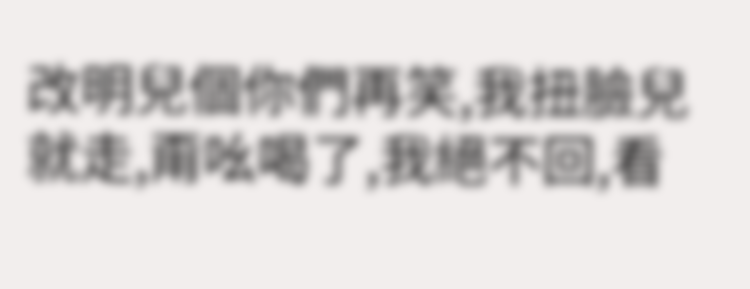改明兒個你們再笑,我扭臉兒就走,甭吆喝了,我絕不回,看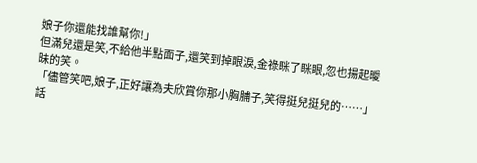娘子你還能找誰幫你!」
但滿兒還是笑,不給他半點面子,還笑到掉眼淚,金祿眯了眯眼,忽也揚起曖昧的笑。
「儘管笑吧,娘子,正好讓為夫欣賞你那小胸脯子,笑得挺兒挺兒的……」
話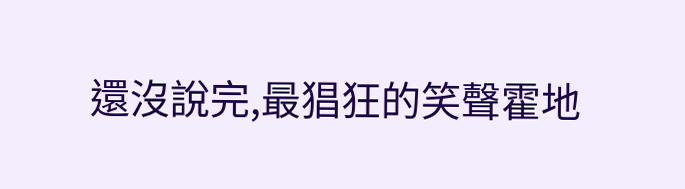還沒說完,最猖狂的笑聲霍地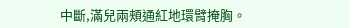中斷,滿兒兩頰通紅地環臂掩胸。